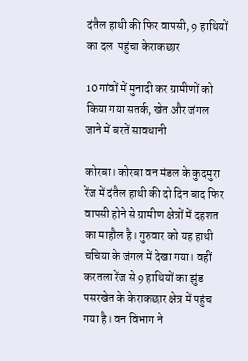दंतैल हाथी की फिर वापसी, 9 हाथियों का दल  पहुंचा केराकछार

10 गांवों में मुनादी कर ग्रामीणों को किया गया सतर्क, खेत और जंगल जाने में बरतें सावधानी

कोरबा। कोरबा वन मंडल के कुदमुरा रेंज में दंतैल हाथी की दो दिन बाद फिर वापसी होने से ग्रामीण क्षेत्रों में दहशत का माहौल है। गुरुवार को यह हाथी चचिया के जंगल में देखा गया। वहीं करतला रेंज से 9 हाथियों का झुंड पसरखेत के केराकछार क्षेत्र में पहुंच गया है। वन विभाग ने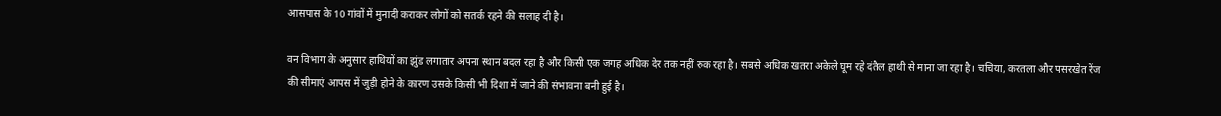आसपास के 10 गांवों में मुनादी कराकर लोगों को सतर्क रहने की सलाह दी है।

वन विभाग के अनुसार हाथियों का झुंड लगातार अपना स्थान बदल रहा है और किसी एक जगह अधिक देर तक नहीं रुक रहा है। सबसे अधिक खतरा अकेले घूम रहे दंतैल हाथी से माना जा रहा है। चचिया, करतला और पसरखेत रेंज की सीमाएं आपस में जुड़ी होने के कारण उसके किसी भी दिशा में जाने की संभावना बनी हुई है।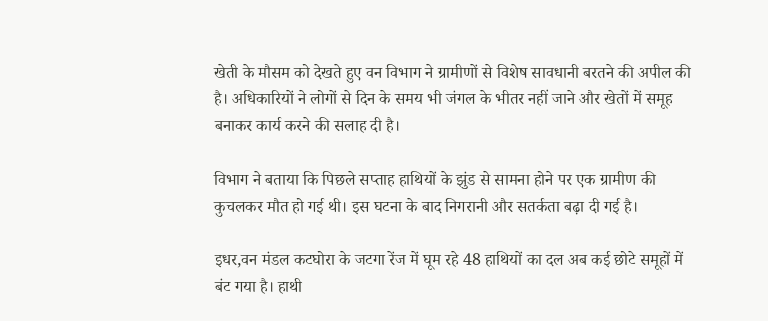खेती के मौसम को देखते हुए वन विभाग ने ग्रामीणों से विशेष सावधानी बरतने की अपील की है। अधिकारियों ने लोगों से दिन के समय भी जंगल के भीतर नहीं जाने और खेतों में समूह बनाकर कार्य करने की सलाह दी है।

विभाग ने बताया कि पिछले सप्ताह हाथियों के झुंड से सामना होने पर एक ग्रामीण की कुचलकर मौत हो गई थी। इस घटना के बाद निगरानी और सतर्कता बढ़ा दी गई है।

इधर,वन मंडल कटघोरा के जटगा रेंज में घूम रहे 48 हाथियों का दल अब कई छोटे समूहों में बंट गया है। हाथी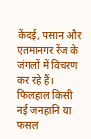केंदई, पसान और एतमानगर रेंज के जंगलों में विचरण कर रहे हैं। फिलहाल किसी नई जनहानि या फसल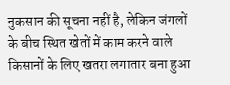नुकसान की सूचना नहीं है, लेकिन जंगलों के बीच स्थित खेतों में काम करने वाले किसानों के लिए खतरा लगातार बना हुआ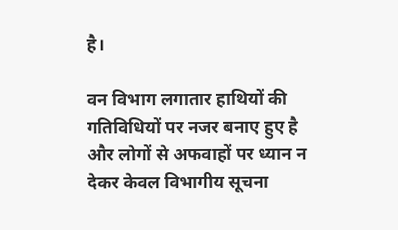है।

वन विभाग लगातार हाथियों की गतिविधियों पर नजर बनाए हुए है और लोगों से अफवाहों पर ध्यान न देकर केवल विभागीय सूचना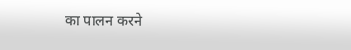का पालन करने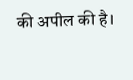की अपील की है।